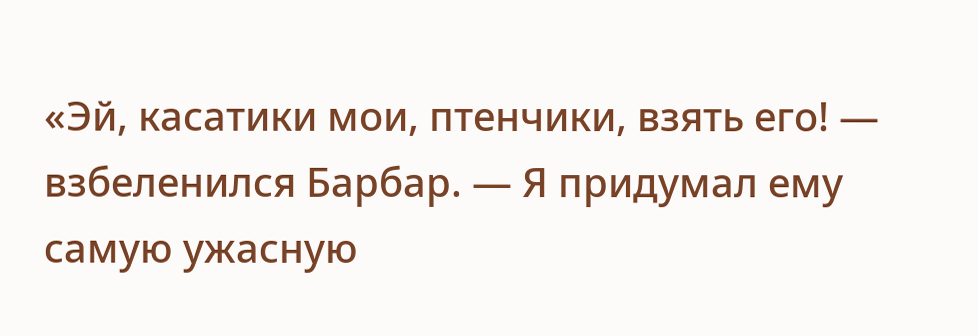«Эй, касатики мои, птенчики, взять его! — взбеленился Барбар. — Я придумал ему самую ужасную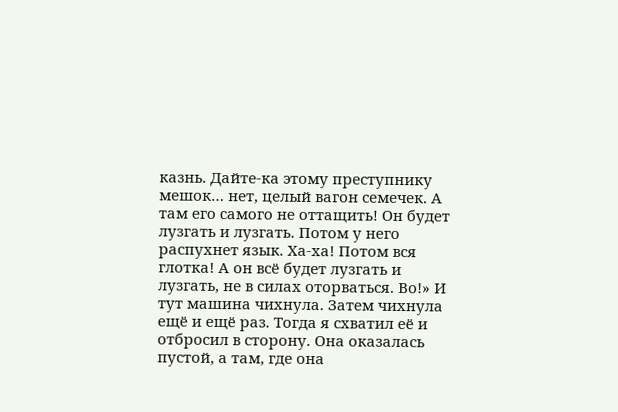казнь. Дайте-ка этому преступнику мешок… нет, целый вагон семечек. А там его самого не оттащить! Он будет лузгать и лузгать. Потом у него распухнет язык. Ха-ха! Потом вся глотка! А он всё будет лузгать и лузгать, не в силах оторваться. Во!» И тут машина чихнула. Затем чихнула ещё и ещё раз. Тогда я схватил её и отбросил в сторону. Она оказалась пустой, а там, где она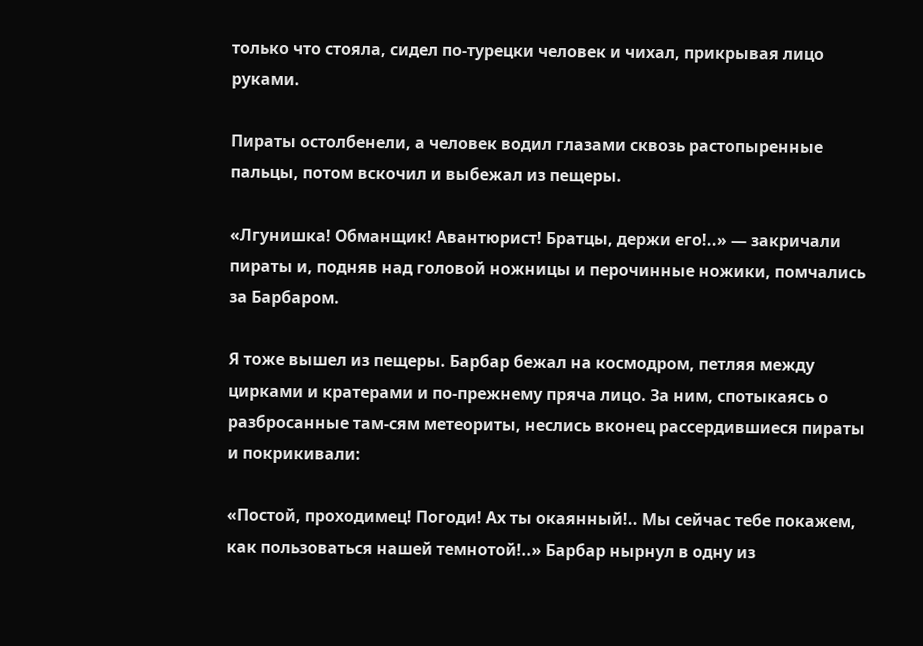только что стояла, сидел по-турецки человек и чихал, прикрывая лицо руками.

Пираты остолбенели, а человек водил глазами сквозь растопыренные пальцы, потом вскочил и выбежал из пещеры.

«Лгунишка! Обманщик! Авантюрист! Братцы, держи его!..» — закричали пираты и, подняв над головой ножницы и перочинные ножики, помчались за Барбаром.

Я тоже вышел из пещеры. Барбар бежал на космодром, петляя между цирками и кратерами и по-прежнему пряча лицо. За ним, спотыкаясь о разбросанные там-сям метеориты, неслись вконец рассердившиеся пираты и покрикивали:

«Постой, проходимец! Погоди! Ах ты окаянный!.. Мы сейчас тебе покажем, как пользоваться нашей темнотой!..» Барбар нырнул в одну из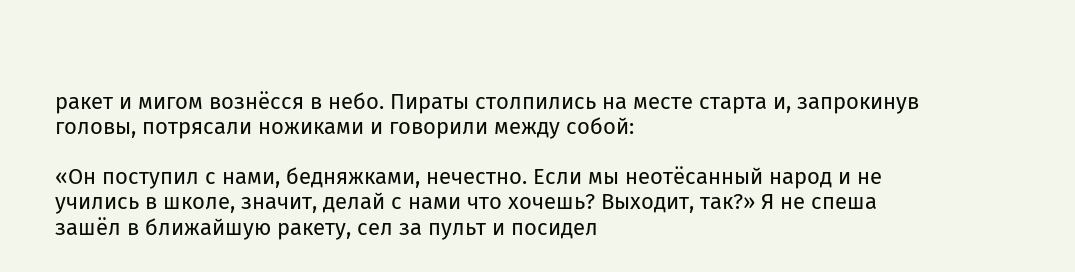ракет и мигом вознёсся в небо. Пираты столпились на месте старта и, запрокинув головы, потрясали ножиками и говорили между собой:

«Он поступил с нами, бедняжками, нечестно. Если мы неотёсанный народ и не учились в школе, значит, делай с нами что хочешь? Выходит, так?» Я не спеша зашёл в ближайшую ракету, сел за пульт и посидел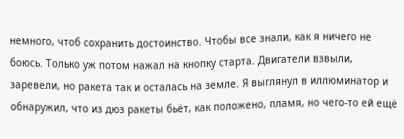немного, чтоб сохранить достоинство. Чтобы все знали, как я ничего не боюсь. Только уж потом нажал на кнопку старта. Двигатели взвыли, заревели, но ракета так и осталась на земле. Я выглянул в иллюминатор и обнаружил, что из дюз ракеты бьёт, как положено, пламя, но чего-то ей ещё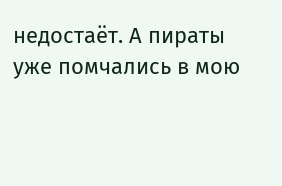недостаёт. А пираты уже помчались в мою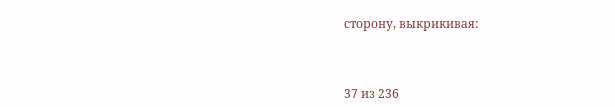сторону, выкрикивая:



37 из 236